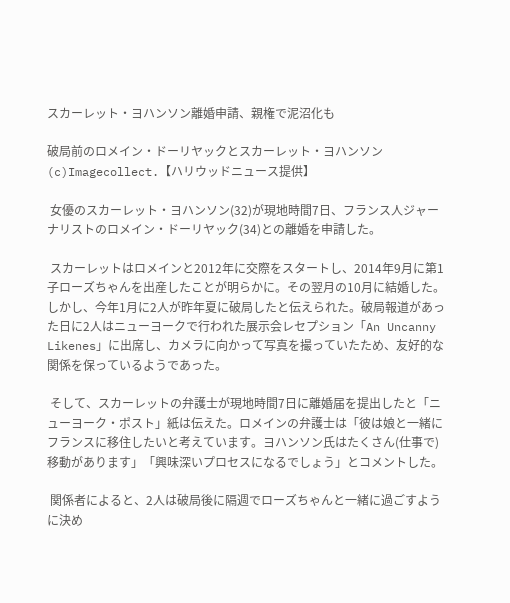スカーレット・ヨハンソン離婚申請、親権で泥沼化も

破局前のロメイン・ドーリヤックとスカーレット・ヨハンソン (c)Imagecollect.【ハリウッドニュース提供】

 女優のスカーレット・ヨハンソン(32)が現地時間7日、フランス人ジャーナリストのロメイン・ドーリヤック(34)との離婚を申請した。

 スカーレットはロメインと2012年に交際をスタートし、2014年9月に第1子ローズちゃんを出産したことが明らかに。その翌月の10月に結婚した。しかし、今年1月に2人が昨年夏に破局したと伝えられた。破局報道があった日に2人はニューヨークで行われた展示会レセプション「An Uncanny Likenes」に出席し、カメラに向かって写真を撮っていたため、友好的な関係を保っているようであった。

 そして、スカーレットの弁護士が現地時間7日に離婚届を提出したと「ニューヨーク・ポスト」紙は伝えた。ロメインの弁護士は「彼は娘と一緒にフランスに移住したいと考えています。ヨハンソン氏はたくさん(仕事で)移動があります」「興味深いプロセスになるでしょう」とコメントした。

 関係者によると、2人は破局後に隔週でローズちゃんと一緒に過ごすように決め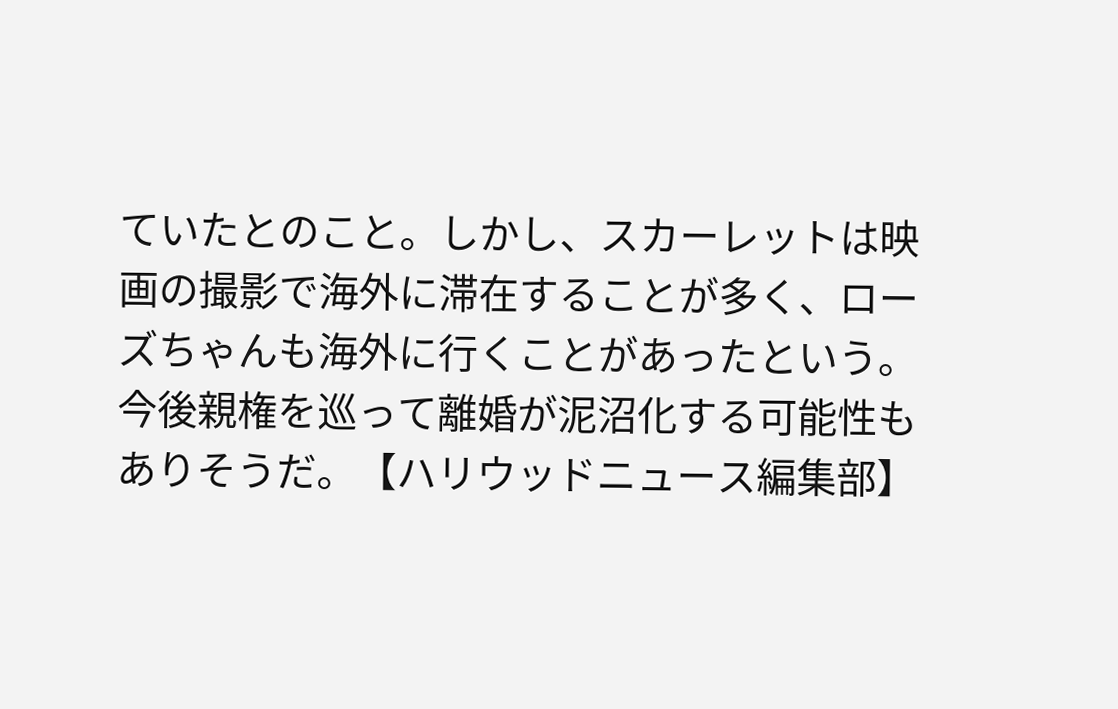ていたとのこと。しかし、スカーレットは映画の撮影で海外に滞在することが多く、ローズちゃんも海外に行くことがあったという。今後親権を巡って離婚が泥沼化する可能性もありそうだ。【ハリウッドニュース編集部】